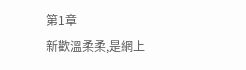第1章
新歡溫柔柔,是網上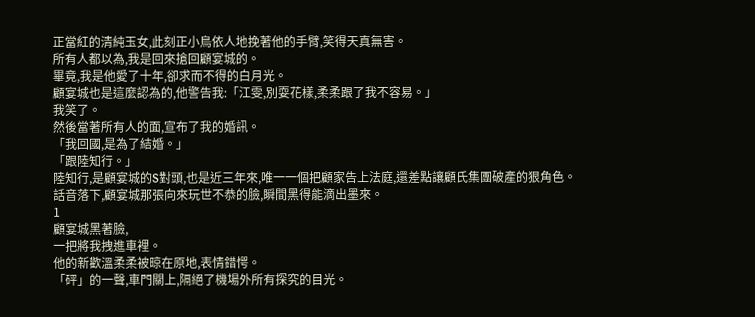正當紅的清純玉女,此刻正小鳥依人地挽著他的手臂,笑得天真無害。
所有人都以為,我是回來搶回顧宴城的。
畢竟,我是他愛了十年,卻求而不得的白月光。
顧宴城也是這麼認為的,他警告我:「江雯,別耍花樣,柔柔跟了我不容易。」
我笑了。
然後當著所有人的面,宣布了我的婚訊。
「我回國,是為了結婚。」
「跟陸知行。」
陸知行,是顧宴城的S對頭,也是近三年來,唯一一個把顧家告上法庭,還差點讓顧氏集團破產的狠角色。
話音落下,顧宴城那張向來玩世不恭的臉,瞬間黑得能滴出墨來。
1
顧宴城黑著臉,
一把將我拽進車裡。
他的新歡溫柔柔被晾在原地,表情錯愕。
「砰」的一聲,車門關上,隔絕了機場外所有探究的目光。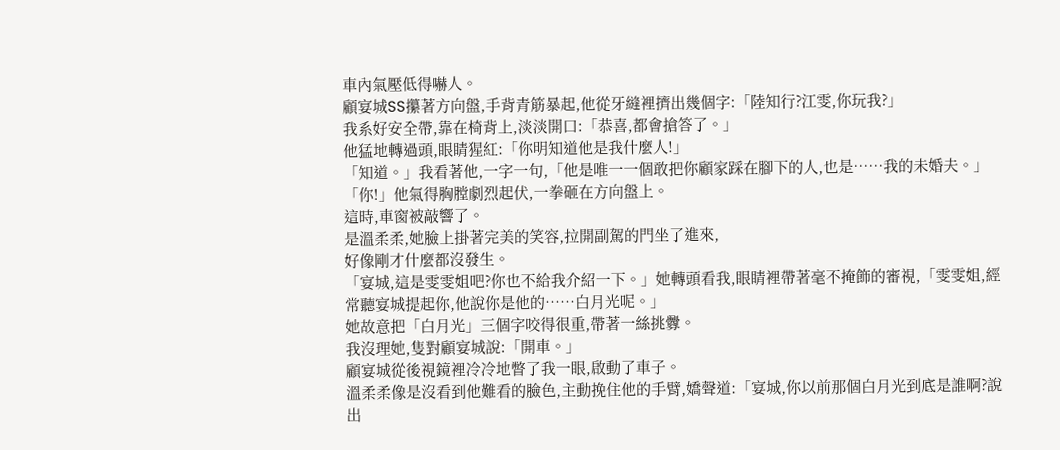車內氣壓低得嚇人。
顧宴城SS攥著方向盤,手背青筋暴起,他從牙縫裡擠出幾個字:「陸知行?江雯,你玩我?」
我系好安全帶,靠在椅背上,淡淡開口:「恭喜,都會搶答了。」
他猛地轉過頭,眼睛猩紅:「你明知道他是我什麼人!」
「知道。」我看著他,一字一句,「他是唯一一個敢把你顧家踩在腳下的人,也是……我的未婚夫。」
「你!」他氣得胸膛劇烈起伏,一拳砸在方向盤上。
這時,車窗被敲響了。
是溫柔柔,她臉上掛著完美的笑容,拉開副駕的門坐了進來,
好像剛才什麼都沒發生。
「宴城,這是雯雯姐吧?你也不給我介紹一下。」她轉頭看我,眼睛裡帶著毫不掩飾的審視,「雯雯姐,經常聽宴城提起你,他說你是他的……白月光呢。」
她故意把「白月光」三個字咬得很重,帶著一絲挑釁。
我沒理她,隻對顧宴城說:「開車。」
顧宴城從後視鏡裡冷冷地瞥了我一眼,啟動了車子。
溫柔柔像是沒看到他難看的臉色,主動挽住他的手臂,嬌聲道:「宴城,你以前那個白月光到底是誰啊?說出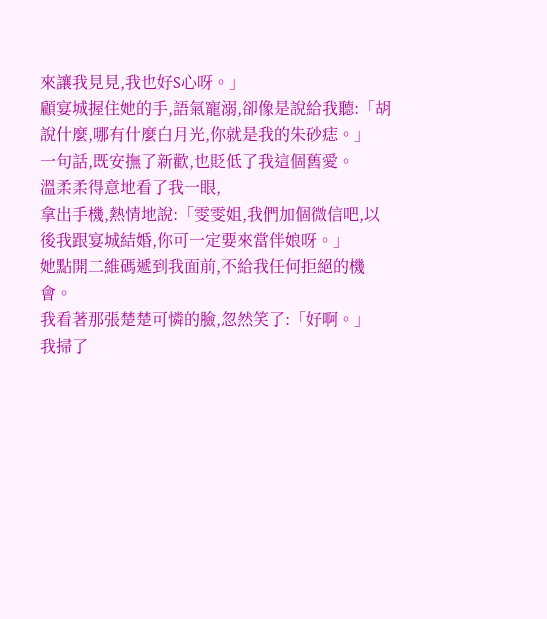來讓我見見,我也好S心呀。」
顧宴城握住她的手,語氣寵溺,卻像是說給我聽:「胡說什麼,哪有什麼白月光,你就是我的朱砂痣。」
一句話,既安撫了新歡,也貶低了我這個舊愛。
溫柔柔得意地看了我一眼,
拿出手機,熱情地說:「雯雯姐,我們加個微信吧,以後我跟宴城結婚,你可一定要來當伴娘呀。」
她點開二維碼遞到我面前,不給我任何拒絕的機會。
我看著那張楚楚可憐的臉,忽然笑了:「好啊。」
我掃了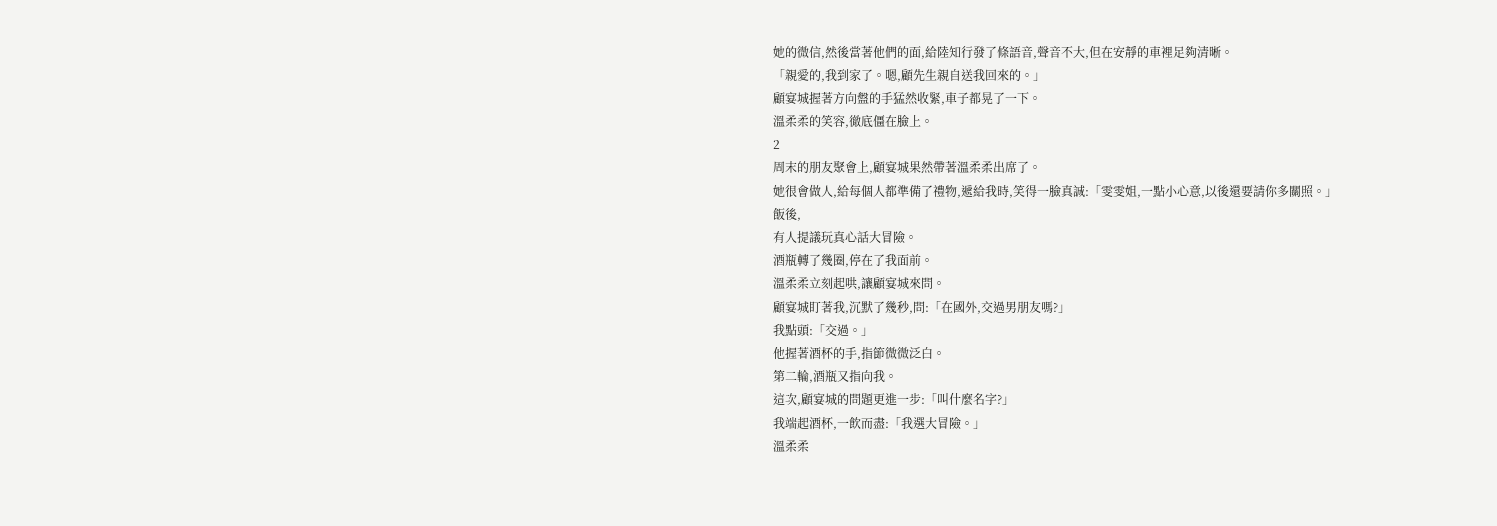她的微信,然後當著他們的面,給陸知行發了條語音,聲音不大,但在安靜的車裡足夠清晰。
「親愛的,我到家了。嗯,顧先生親自送我回來的。」
顧宴城握著方向盤的手猛然收緊,車子都晃了一下。
溫柔柔的笑容,徹底僵在臉上。
2
周末的朋友聚會上,顧宴城果然帶著溫柔柔出席了。
她很會做人,給每個人都準備了禮物,遞給我時,笑得一臉真誠:「雯雯姐,一點小心意,以後還要請你多關照。」
飯後,
有人提議玩真心話大冒險。
酒瓶轉了幾圈,停在了我面前。
溫柔柔立刻起哄,讓顧宴城來問。
顧宴城盯著我,沉默了幾秒,問:「在國外,交過男朋友嗎?」
我點頭:「交過。」
他握著酒杯的手,指節微微泛白。
第二輪,酒瓶又指向我。
這次,顧宴城的問題更進一步:「叫什麼名字?」
我端起酒杯,一飲而盡:「我選大冒險。」
溫柔柔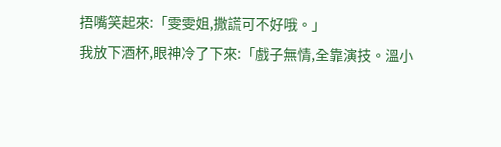捂嘴笑起來:「雯雯姐,撒謊可不好哦。」
我放下酒杯,眼神冷了下來:「戲子無情,全靠演技。溫小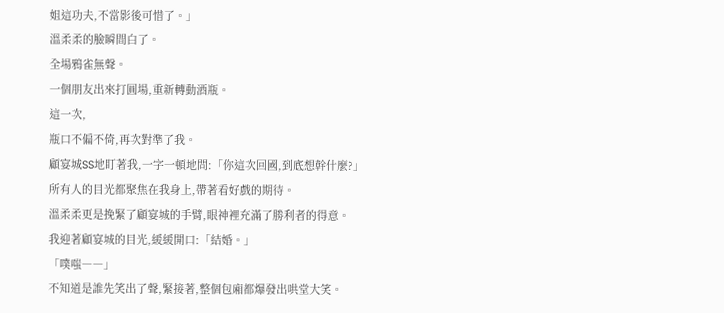姐這功夫,不當影後可惜了。」
溫柔柔的臉瞬間白了。
全場鴉雀無聲。
一個朋友出來打圓場,重新轉動酒瓶。
這一次,
瓶口不偏不倚,再次對準了我。
顧宴城SS地盯著我,一字一頓地問:「你這次回國,到底想幹什麼?」
所有人的目光都聚焦在我身上,帶著看好戲的期待。
溫柔柔更是挽緊了顧宴城的手臂,眼神裡充滿了勝利者的得意。
我迎著顧宴城的目光,緩緩開口:「結婚。」
「噗嗤――」
不知道是誰先笑出了聲,緊接著,整個包廂都爆發出哄堂大笑。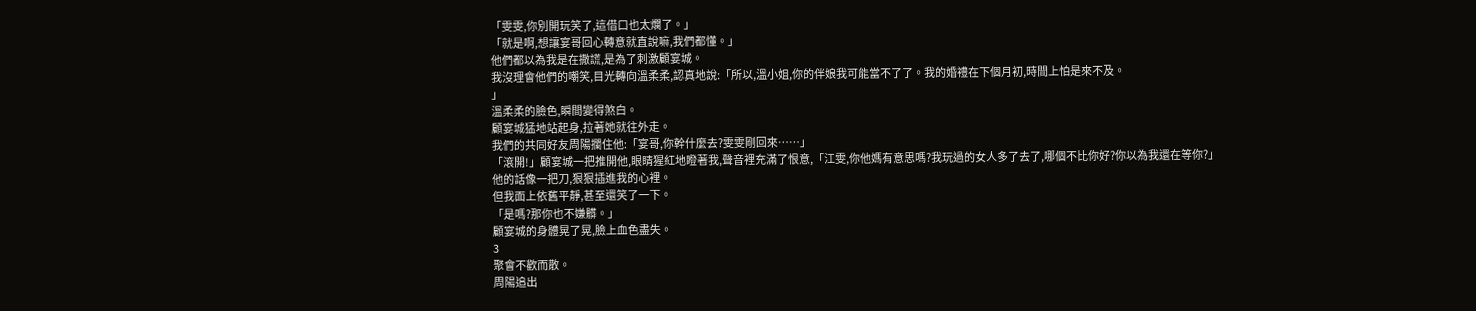「雯雯,你別開玩笑了,這借口也太爛了。」
「就是啊,想讓宴哥回心轉意就直說嘛,我們都懂。」
他們都以為我是在撒謊,是為了刺激顧宴城。
我沒理會他們的嘲笑,目光轉向溫柔柔,認真地說:「所以,溫小姐,你的伴娘我可能當不了了。我的婚禮在下個月初,時間上怕是來不及。
」
溫柔柔的臉色,瞬間變得煞白。
顧宴城猛地站起身,拉著她就往外走。
我們的共同好友周陽攔住他:「宴哥,你幹什麼去?雯雯剛回來……」
「滾開!」顧宴城一把推開他,眼睛猩紅地瞪著我,聲音裡充滿了恨意,「江雯,你他媽有意思嗎?我玩過的女人多了去了,哪個不比你好?你以為我還在等你?」
他的話像一把刀,狠狠插進我的心裡。
但我面上依舊平靜,甚至還笑了一下。
「是嗎?那你也不嫌髒。」
顧宴城的身體晃了晃,臉上血色盡失。
3
聚會不歡而散。
周陽追出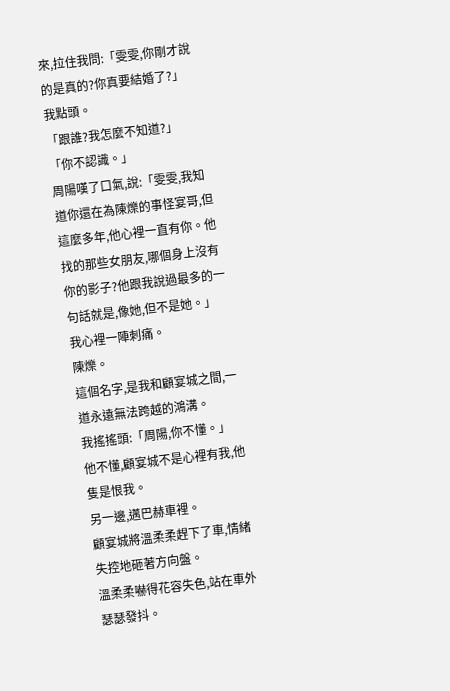來,拉住我問:「雯雯,你剛才說的是真的?你真要結婚了?」
我點頭。
「跟誰?我怎麼不知道?」
「你不認識。」
周陽嘆了口氣,說:「雯雯,我知道你還在為陳爍的事怪宴哥,但這麼多年,他心裡一直有你。他找的那些女朋友,哪個身上沒有你的影子?他跟我說過最多的一句話就是,像她,但不是她。」
我心裡一陣刺痛。
陳爍。
這個名字,是我和顧宴城之間,一道永遠無法跨越的鴻溝。
我搖搖頭:「周陽,你不懂。」
他不懂,顧宴城不是心裡有我,他隻是恨我。
另一邊,邁巴赫車裡。
顧宴城將溫柔柔趕下了車,情緒失控地砸著方向盤。
溫柔柔嚇得花容失色,站在車外瑟瑟發抖。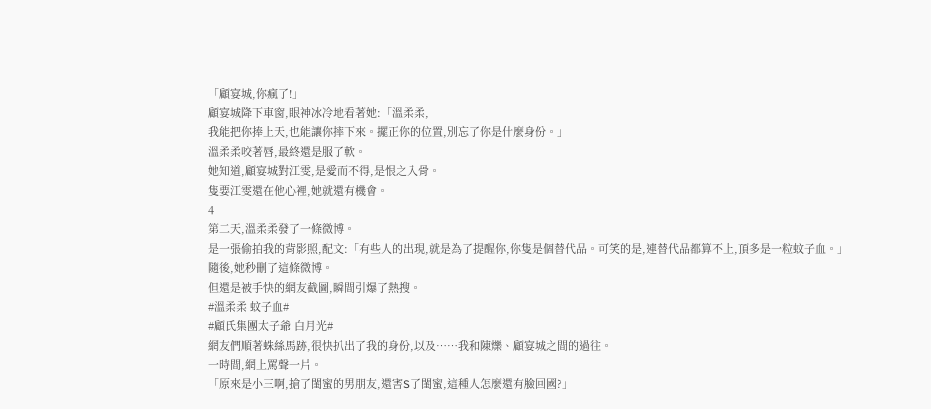「顧宴城,你瘋了!」
顧宴城降下車窗,眼神冰冷地看著她:「溫柔柔,
我能把你捧上天,也能讓你摔下來。擺正你的位置,別忘了你是什麼身份。」
溫柔柔咬著唇,最終還是服了軟。
她知道,顧宴城對江雯,是愛而不得,是恨之入骨。
隻要江雯還在他心裡,她就還有機會。
4
第二天,溫柔柔發了一條微博。
是一張偷拍我的背影照,配文:「有些人的出現,就是為了提醒你,你隻是個替代品。可笑的是,連替代品都算不上,頂多是一粒蚊子血。」
隨後,她秒刪了這條微博。
但還是被手快的網友截圖,瞬間引爆了熱搜。
#溫柔柔 蚊子血#
#顧氏集團太子爺 白月光#
網友們順著蛛絲馬跡,很快扒出了我的身份,以及……我和陳爍、顧宴城之間的過往。
一時間,網上罵聲一片。
「原來是小三啊,搶了閨蜜的男朋友,還害S了閨蜜,這種人怎麼還有臉回國?」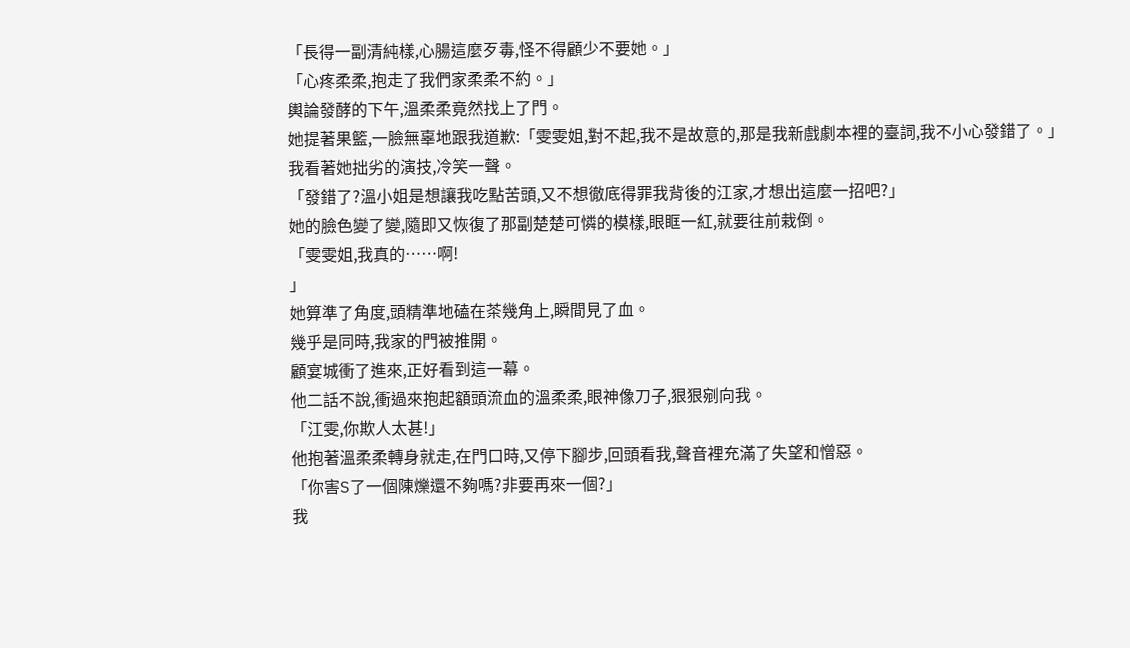「長得一副清純樣,心腸這麼歹毒,怪不得顧少不要她。」
「心疼柔柔,抱走了我們家柔柔不約。」
輿論發酵的下午,溫柔柔竟然找上了門。
她提著果籃,一臉無辜地跟我道歉:「雯雯姐,對不起,我不是故意的,那是我新戲劇本裡的臺詞,我不小心發錯了。」
我看著她拙劣的演技,冷笑一聲。
「發錯了?溫小姐是想讓我吃點苦頭,又不想徹底得罪我背後的江家,才想出這麼一招吧?」
她的臉色變了變,隨即又恢復了那副楚楚可憐的模樣,眼眶一紅,就要往前栽倒。
「雯雯姐,我真的……啊!
」
她算準了角度,頭精準地磕在茶幾角上,瞬間見了血。
幾乎是同時,我家的門被推開。
顧宴城衝了進來,正好看到這一幕。
他二話不說,衝過來抱起額頭流血的溫柔柔,眼神像刀子,狠狠剜向我。
「江雯,你欺人太甚!」
他抱著溫柔柔轉身就走,在門口時,又停下腳步,回頭看我,聲音裡充滿了失望和憎惡。
「你害S了一個陳爍還不夠嗎?非要再來一個?」
我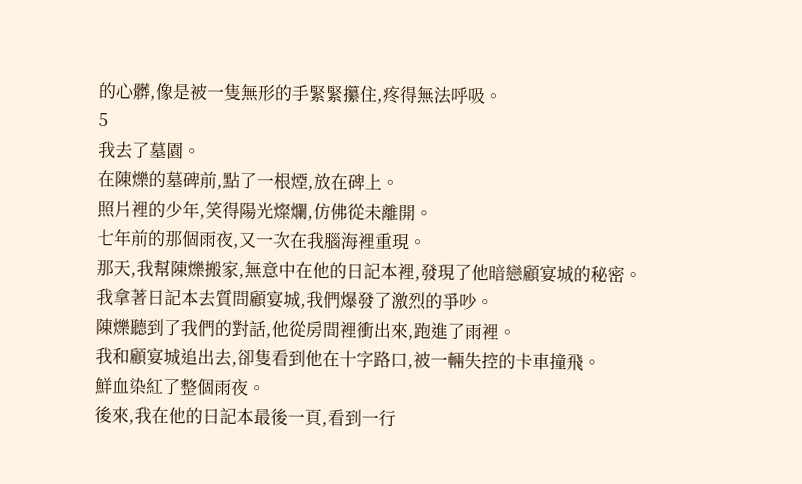的心髒,像是被一隻無形的手緊緊攥住,疼得無法呼吸。
5
我去了墓園。
在陳爍的墓碑前,點了一根煙,放在碑上。
照片裡的少年,笑得陽光燦爛,仿佛從未離開。
七年前的那個雨夜,又一次在我腦海裡重現。
那天,我幫陳爍搬家,無意中在他的日記本裡,發現了他暗戀顧宴城的秘密。
我拿著日記本去質問顧宴城,我們爆發了激烈的爭吵。
陳爍聽到了我們的對話,他從房間裡衝出來,跑進了雨裡。
我和顧宴城追出去,卻隻看到他在十字路口,被一輛失控的卡車撞飛。
鮮血染紅了整個雨夜。
後來,我在他的日記本最後一頁,看到一行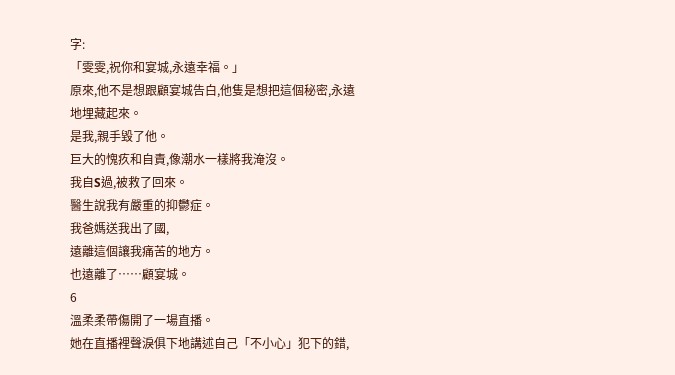字:
「雯雯,祝你和宴城,永遠幸福。」
原來,他不是想跟顧宴城告白,他隻是想把這個秘密,永遠地埋藏起來。
是我,親手毀了他。
巨大的愧疚和自責,像潮水一樣將我淹沒。
我自S過,被救了回來。
醫生說我有嚴重的抑鬱症。
我爸媽送我出了國,
遠離這個讓我痛苦的地方。
也遠離了……顧宴城。
6
溫柔柔帶傷開了一場直播。
她在直播裡聲淚俱下地講述自己「不小心」犯下的錯,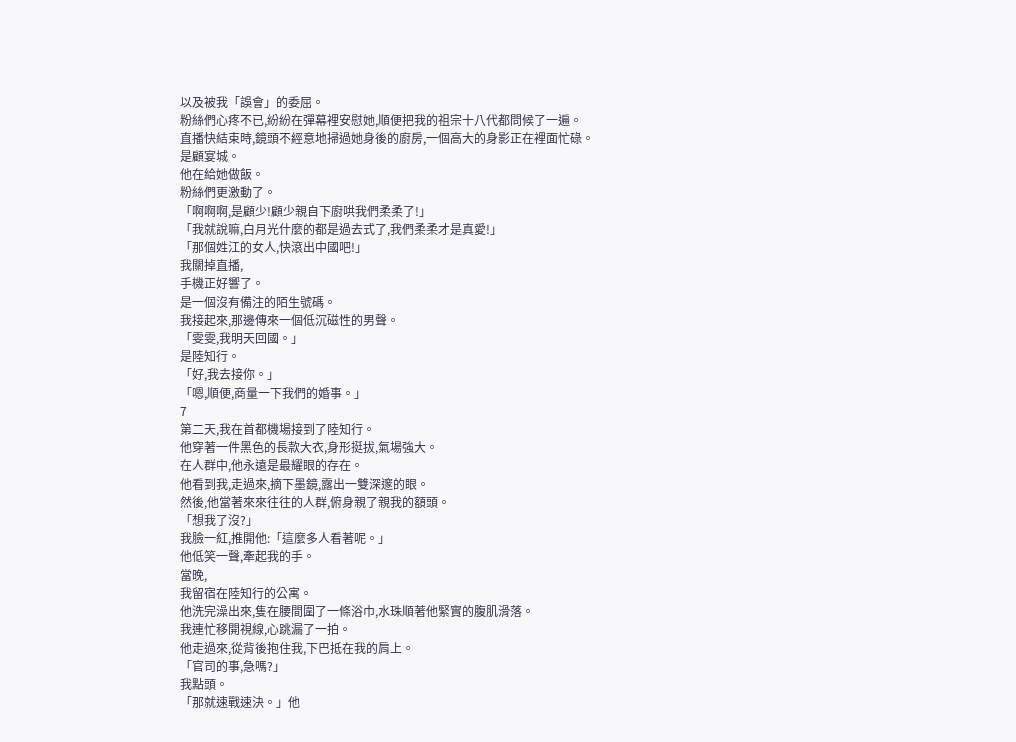以及被我「誤會」的委屈。
粉絲們心疼不已,紛紛在彈幕裡安慰她,順便把我的祖宗十八代都問候了一遍。
直播快結束時,鏡頭不經意地掃過她身後的廚房,一個高大的身影正在裡面忙碌。
是顧宴城。
他在給她做飯。
粉絲們更激動了。
「啊啊啊,是顧少!顧少親自下廚哄我們柔柔了!」
「我就說嘛,白月光什麼的都是過去式了,我們柔柔才是真愛!」
「那個姓江的女人,快滾出中國吧!」
我關掉直播,
手機正好響了。
是一個沒有備注的陌生號碼。
我接起來,那邊傳來一個低沉磁性的男聲。
「雯雯,我明天回國。」
是陸知行。
「好,我去接你。」
「嗯,順便,商量一下我們的婚事。」
7
第二天,我在首都機場接到了陸知行。
他穿著一件黑色的長款大衣,身形挺拔,氣場強大。
在人群中,他永遠是最耀眼的存在。
他看到我,走過來,摘下墨鏡,露出一雙深邃的眼。
然後,他當著來來往往的人群,俯身親了親我的額頭。
「想我了沒?」
我臉一紅,推開他:「這麼多人看著呢。」
他低笑一聲,牽起我的手。
當晚,
我留宿在陸知行的公寓。
他洗完澡出來,隻在腰間圍了一條浴巾,水珠順著他緊實的腹肌滑落。
我連忙移開視線,心跳漏了一拍。
他走過來,從背後抱住我,下巴抵在我的肩上。
「官司的事,急嗎?」
我點頭。
「那就速戰速決。」他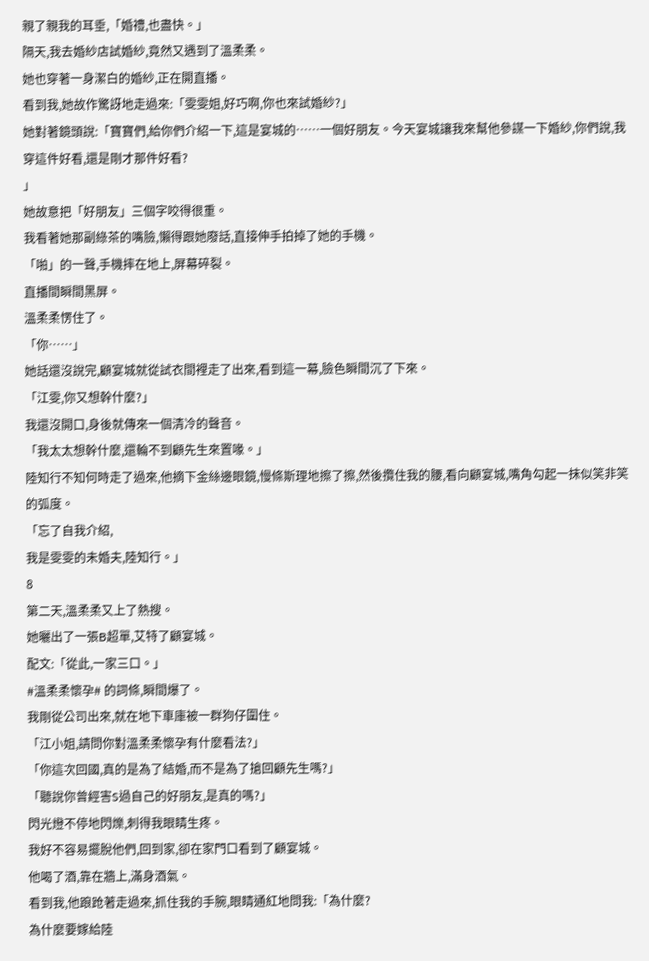親了親我的耳垂,「婚禮,也盡快。」
隔天,我去婚紗店試婚紗,竟然又遇到了溫柔柔。
她也穿著一身潔白的婚紗,正在開直播。
看到我,她故作驚訝地走過來:「雯雯姐,好巧啊,你也來試婚紗?」
她對著鏡頭說:「寶寶們,給你們介紹一下,這是宴城的……一個好朋友。今天宴城讓我來幫他參謀一下婚紗,你們說,我穿這件好看,還是剛才那件好看?
」
她故意把「好朋友」三個字咬得很重。
我看著她那副綠茶的嘴臉,懶得跟她廢話,直接伸手拍掉了她的手機。
「啪」的一聲,手機摔在地上,屏幕碎裂。
直播間瞬間黑屏。
溫柔柔愣住了。
「你……」
她話還沒說完,顧宴城就從試衣間裡走了出來,看到這一幕,臉色瞬間沉了下來。
「江雯,你又想幹什麼?」
我還沒開口,身後就傳來一個清冷的聲音。
「我太太想幹什麼,還輪不到顧先生來置喙。」
陸知行不知何時走了過來,他摘下金絲邊眼鏡,慢條斯理地擦了擦,然後攬住我的腰,看向顧宴城,嘴角勾起一抹似笑非笑的弧度。
「忘了自我介紹,
我是雯雯的未婚夫,陸知行。」
8
第二天,溫柔柔又上了熱搜。
她曬出了一張B超單,艾特了顧宴城。
配文:「從此,一家三口。」
#溫柔柔懷孕# 的詞條,瞬間爆了。
我剛從公司出來,就在地下車庫被一群狗仔圍住。
「江小姐,請問你對溫柔柔懷孕有什麼看法?」
「你這次回國,真的是為了結婚,而不是為了搶回顧先生嗎?」
「聽說你曾經害S過自己的好朋友,是真的嗎?」
閃光燈不停地閃爍,刺得我眼睛生疼。
我好不容易擺脫他們,回到家,卻在家門口看到了顧宴城。
他喝了酒,靠在牆上,滿身酒氣。
看到我,他踉跄著走過來,抓住我的手腕,眼睛通紅地問我:「為什麼?
為什麼要嫁給陸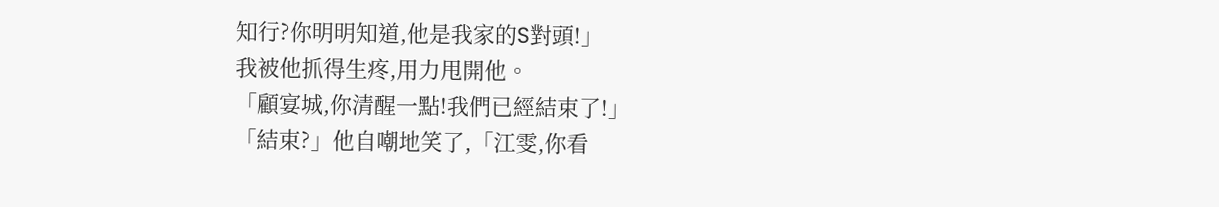知行?你明明知道,他是我家的S對頭!」
我被他抓得生疼,用力甩開他。
「顧宴城,你清醒一點!我們已經結束了!」
「結束?」他自嘲地笑了,「江雯,你看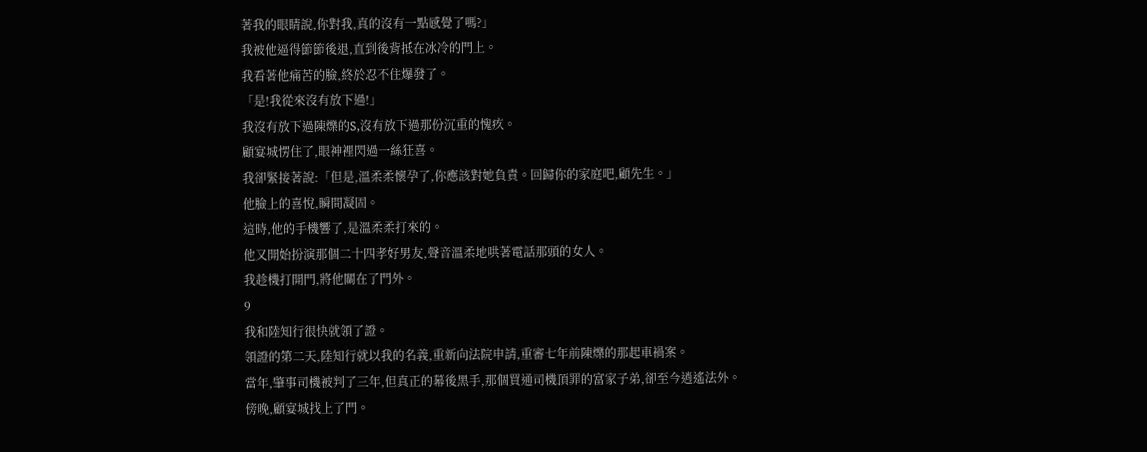著我的眼睛說,你對我,真的沒有一點感覺了嗎?」
我被他逼得節節後退,直到後背抵在冰冷的門上。
我看著他痛苦的臉,終於忍不住爆發了。
「是!我從來沒有放下過!」
我沒有放下過陳爍的S,沒有放下過那份沉重的愧疚。
顧宴城愣住了,眼神裡閃過一絲狂喜。
我卻緊接著說:「但是,溫柔柔懷孕了,你應該對她負責。回歸你的家庭吧,顧先生。」
他臉上的喜悅,瞬間凝固。
這時,他的手機響了,是溫柔柔打來的。
他又開始扮演那個二十四孝好男友,聲音溫柔地哄著電話那頭的女人。
我趁機打開門,將他關在了門外。
9
我和陸知行很快就領了證。
領證的第二天,陸知行就以我的名義,重新向法院申請,重審七年前陳爍的那起車禍案。
當年,肇事司機被判了三年,但真正的幕後黑手,那個買通司機頂罪的富家子弟,卻至今逍遙法外。
傍晚,顧宴城找上了門。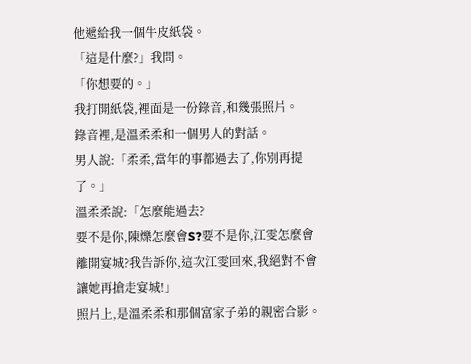他遞給我一個牛皮紙袋。
「這是什麼?」我問。
「你想要的。」
我打開紙袋,裡面是一份錄音,和幾張照片。
錄音裡,是溫柔柔和一個男人的對話。
男人說:「柔柔,當年的事都過去了,你別再提了。」
溫柔柔說:「怎麼能過去?
要不是你,陳爍怎麼會S?要不是你,江雯怎麼會離開宴城?我告訴你,這次江雯回來,我絕對不會讓她再搶走宴城!」
照片上,是溫柔柔和那個富家子弟的親密合影。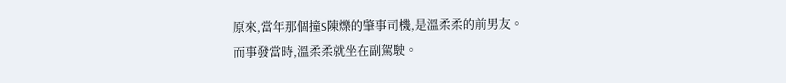原來,當年那個撞S陳爍的肇事司機,是溫柔柔的前男友。
而事發當時,溫柔柔就坐在副駕駛。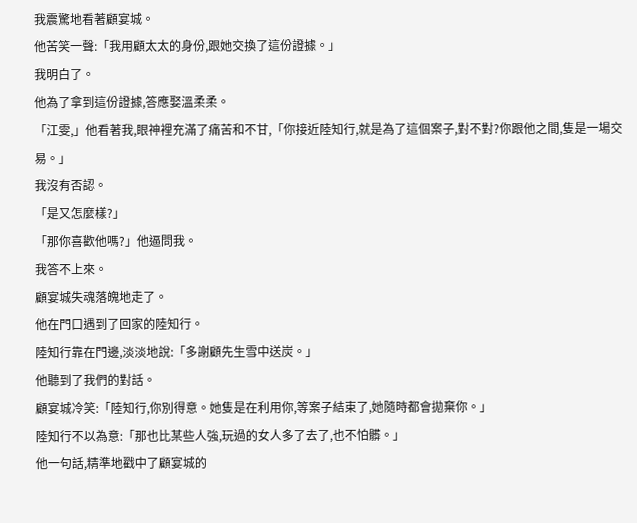我震驚地看著顧宴城。
他苦笑一聲:「我用顧太太的身份,跟她交換了這份證據。」
我明白了。
他為了拿到這份證據,答應娶溫柔柔。
「江雯,」他看著我,眼神裡充滿了痛苦和不甘,「你接近陸知行,就是為了這個案子,對不對?你跟他之間,隻是一場交易。」
我沒有否認。
「是又怎麼樣?」
「那你喜歡他嗎?」他逼問我。
我答不上來。
顧宴城失魂落魄地走了。
他在門口遇到了回家的陸知行。
陸知行靠在門邊,淡淡地說:「多謝顧先生雪中送炭。」
他聽到了我們的對話。
顧宴城冷笑:「陸知行,你別得意。她隻是在利用你,等案子結束了,她隨時都會拋棄你。」
陸知行不以為意:「那也比某些人強,玩過的女人多了去了,也不怕髒。」
他一句話,精準地戳中了顧宴城的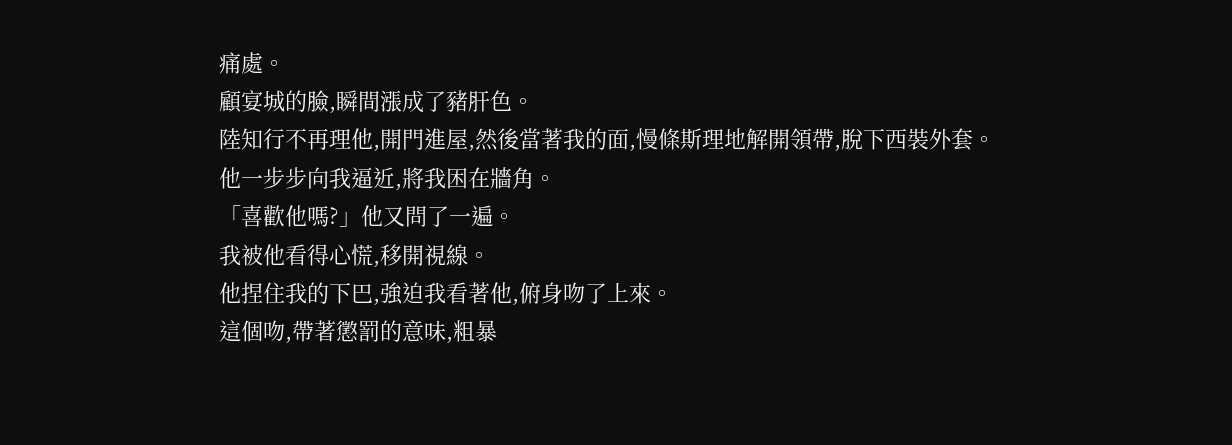痛處。
顧宴城的臉,瞬間漲成了豬肝色。
陸知行不再理他,開門進屋,然後當著我的面,慢條斯理地解開領帶,脫下西裝外套。
他一步步向我逼近,將我困在牆角。
「喜歡他嗎?」他又問了一遍。
我被他看得心慌,移開視線。
他捏住我的下巴,強迫我看著他,俯身吻了上來。
這個吻,帶著懲罰的意味,粗暴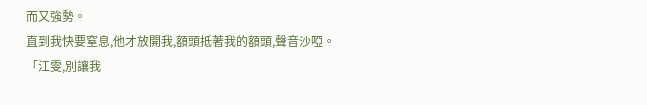而又強勢。
直到我快要窒息,他才放開我,額頭抵著我的額頭,聲音沙啞。
「江雯,別讓我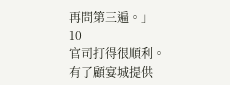再問第三遍。」
10
官司打得很順利。
有了顧宴城提供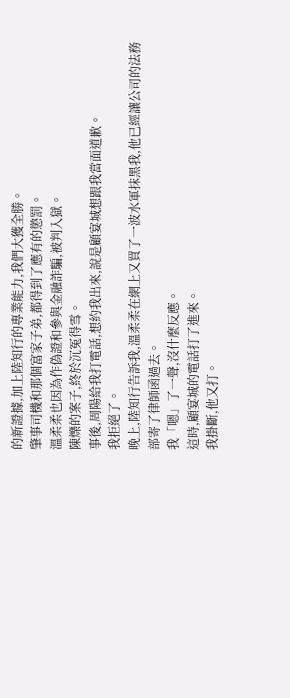的新證據,加上陸知行的專業能力,我們大獲全勝。
肇事司機和那個富家子弟,都得到了應有的懲罰。
溫柔柔也因為作偽證和參與金融詐騙,被判入獄。
陳爍的案子,終於沉冤得雪。
事後,周陽給我打電話,想約我出來,說是顧宴城想跟我當面道歉。
我拒絕了。
晚上,陸知行告訴我,溫柔柔在網上又買了一波水軍抹黑我,他已經讓公司的法務部寄了律師函過去。
我「嗯」了一聲,沒什麼反應。
這時,顧宴城的電話打了進來。
我掛斷,他又打。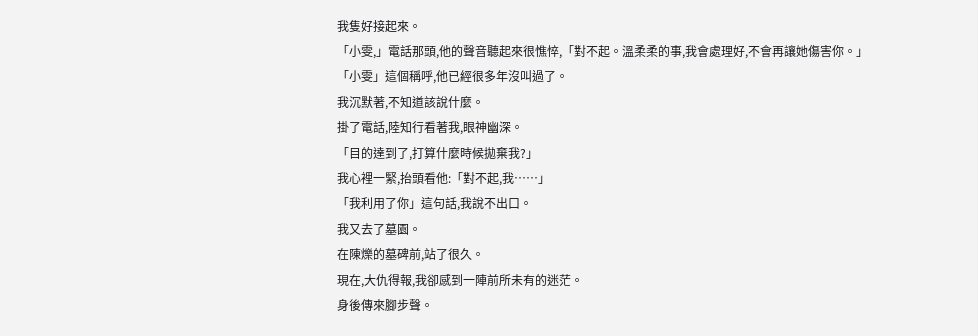我隻好接起來。
「小雯,」電話那頭,他的聲音聽起來很憔悴,「對不起。溫柔柔的事,我會處理好,不會再讓她傷害你。」
「小雯」這個稱呼,他已經很多年沒叫過了。
我沉默著,不知道該說什麼。
掛了電話,陸知行看著我,眼神幽深。
「目的達到了,打算什麼時候拋棄我?」
我心裡一緊,抬頭看他:「對不起,我……」
「我利用了你」這句話,我說不出口。
我又去了墓園。
在陳爍的墓碑前,站了很久。
現在,大仇得報,我卻感到一陣前所未有的迷茫。
身後傳來腳步聲。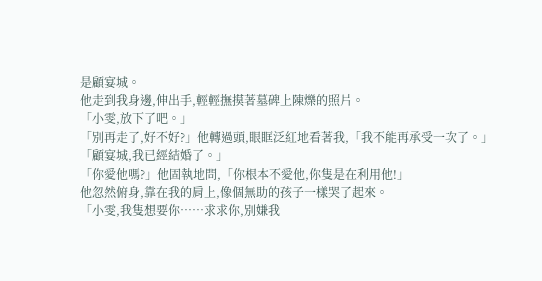是顧宴城。
他走到我身邊,伸出手,輕輕撫摸著墓碑上陳爍的照片。
「小雯,放下了吧。」
「別再走了,好不好?」他轉過頭,眼眶泛紅地看著我,「我不能再承受一次了。」
「顧宴城,我已經結婚了。」
「你愛他嗎?」他固執地問,「你根本不愛他,你隻是在利用他!」
他忽然俯身,靠在我的肩上,像個無助的孩子一樣哭了起來。
「小雯,我隻想要你……求求你,別嫌我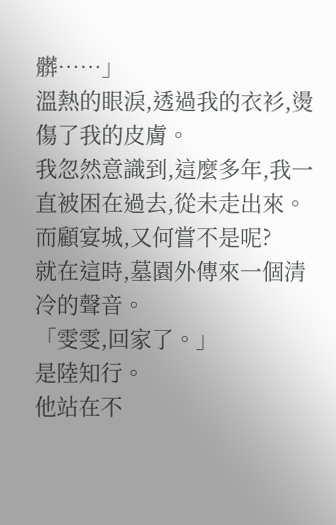髒……」
溫熱的眼淚,透過我的衣衫,燙傷了我的皮膚。
我忽然意識到,這麼多年,我一直被困在過去,從未走出來。
而顧宴城,又何嘗不是呢?
就在這時,墓園外傳來一個清冷的聲音。
「雯雯,回家了。」
是陸知行。
他站在不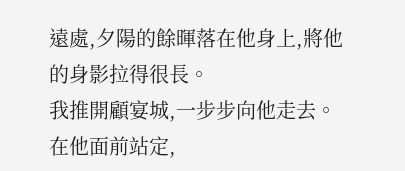遠處,夕陽的餘暉落在他身上,將他的身影拉得很長。
我推開顧宴城,一步步向他走去。
在他面前站定,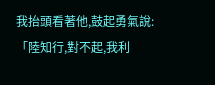我抬頭看著他,鼓起勇氣說:「陸知行,對不起,我利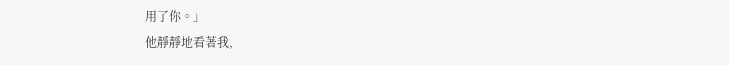用了你。」
他靜靜地看著我,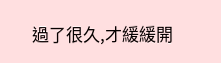過了很久,才緩緩開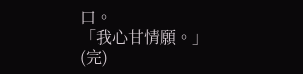口。
「我心甘情願。」
(完)